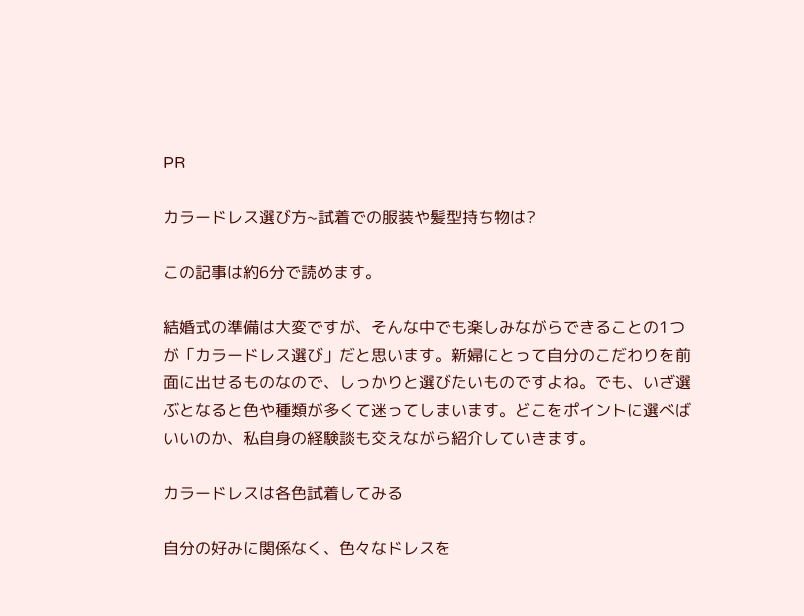PR

カラードレス選び方~試着での服装や髪型持ち物は?

この記事は約6分で読めます。

結婚式の準備は大変ですが、そんな中でも楽しみながらできることの1つが「カラードレス選び」だと思います。新婦にとって自分のこだわりを前面に出せるものなので、しっかりと選びたいものですよね。でも、いざ選ぶとなると色や種類が多くて迷ってしまいます。どこをポイントに選べばいいのか、私自身の経験談も交えながら紹介していきます。

カラードレスは各色試着してみる

自分の好みに関係なく、色々なドレスを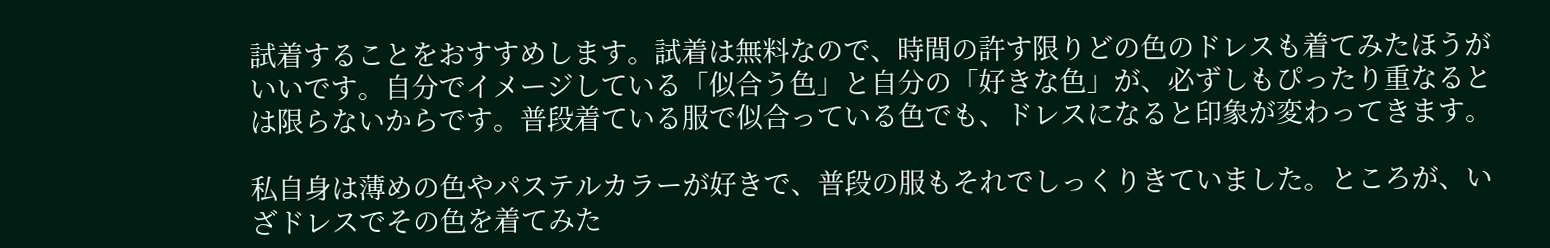試着することをおすすめします。試着は無料なので、時間の許す限りどの色のドレスも着てみたほうがいいです。自分でイメージしている「似合う色」と自分の「好きな色」が、必ずしもぴったり重なるとは限らないからです。普段着ている服で似合っている色でも、ドレスになると印象が変わってきます。

私自身は薄めの色やパステルカラーが好きで、普段の服もそれでしっくりきていました。ところが、いざドレスでその色を着てみた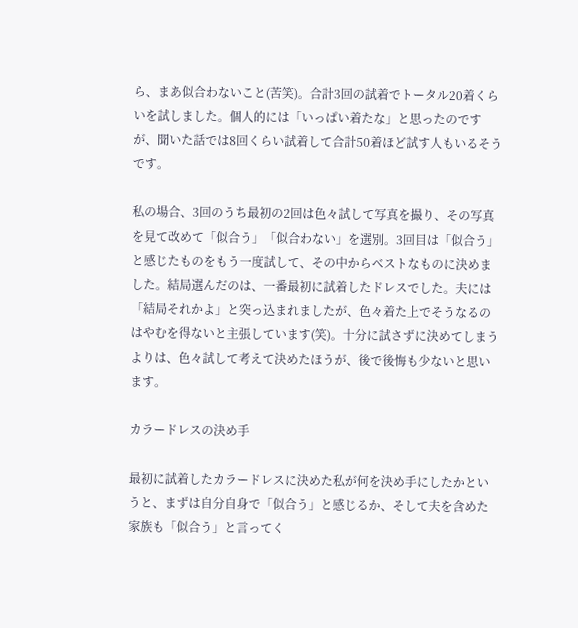ら、まあ似合わないこと(苦笑)。合計3回の試着でトータル20着くらいを試しました。個人的には「いっぱい着たな」と思ったのですが、聞いた話では8回くらい試着して合計50着ほど試す人もいるそうです。

私の場合、3回のうち最初の2回は色々試して写真を撮り、その写真を見て改めて「似合う」「似合わない」を選別。3回目は「似合う」と感じたものをもう一度試して、その中からベストなものに決めました。結局選んだのは、一番最初に試着したドレスでした。夫には「結局それかよ」と突っ込まれましたが、色々着た上でそうなるのはやむを得ないと主張しています(笑)。十分に試さずに決めてしまうよりは、色々試して考えて決めたほうが、後で後悔も少ないと思います。

カラードレスの決め手

最初に試着したカラードレスに決めた私が何を決め手にしたかというと、まずは自分自身で「似合う」と感じるか、そして夫を含めた家族も「似合う」と言ってく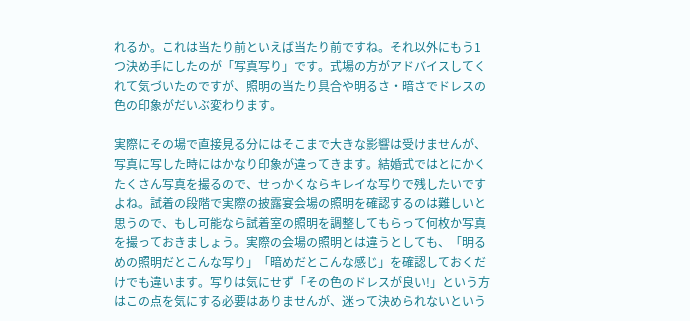れるか。これは当たり前といえば当たり前ですね。それ以外にもう1つ決め手にしたのが「写真写り」です。式場の方がアドバイスしてくれて気づいたのですが、照明の当たり具合や明るさ・暗さでドレスの色の印象がだいぶ変わります。

実際にその場で直接見る分にはそこまで大きな影響は受けませんが、写真に写した時にはかなり印象が違ってきます。結婚式ではとにかくたくさん写真を撮るので、せっかくならキレイな写りで残したいですよね。試着の段階で実際の披露宴会場の照明を確認するのは難しいと思うので、もし可能なら試着室の照明を調整してもらって何枚か写真を撮っておきましょう。実際の会場の照明とは違うとしても、「明るめの照明だとこんな写り」「暗めだとこんな感じ」を確認しておくだけでも違います。写りは気にせず「その色のドレスが良い!」という方はこの点を気にする必要はありませんが、迷って決められないという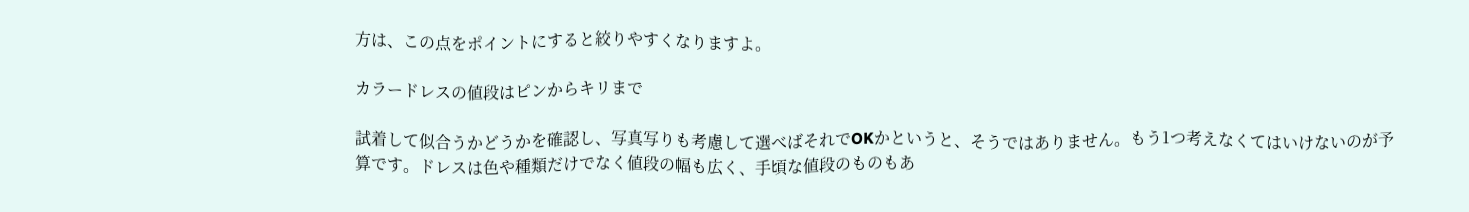方は、この点をポイントにすると絞りやすくなりますよ。

カラードレスの値段はピンからキリまで

試着して似合うかどうかを確認し、写真写りも考慮して選べばそれでOKかというと、そうではありません。もう1つ考えなくてはいけないのが予算です。ドレスは色や種類だけでなく値段の幅も広く、手頃な値段のものもあ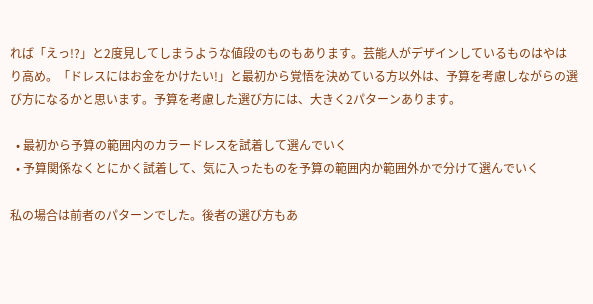れば「えっ!?」と2度見してしまうような値段のものもあります。芸能人がデザインしているものはやはり高め。「ドレスにはお金をかけたい!」と最初から覚悟を決めている方以外は、予算を考慮しながらの選び方になるかと思います。予算を考慮した選び方には、大きく2パターンあります。

  • 最初から予算の範囲内のカラードレスを試着して選んでいく
  • 予算関係なくとにかく試着して、気に入ったものを予算の範囲内か範囲外かで分けて選んでいく

私の場合は前者のパターンでした。後者の選び方もあ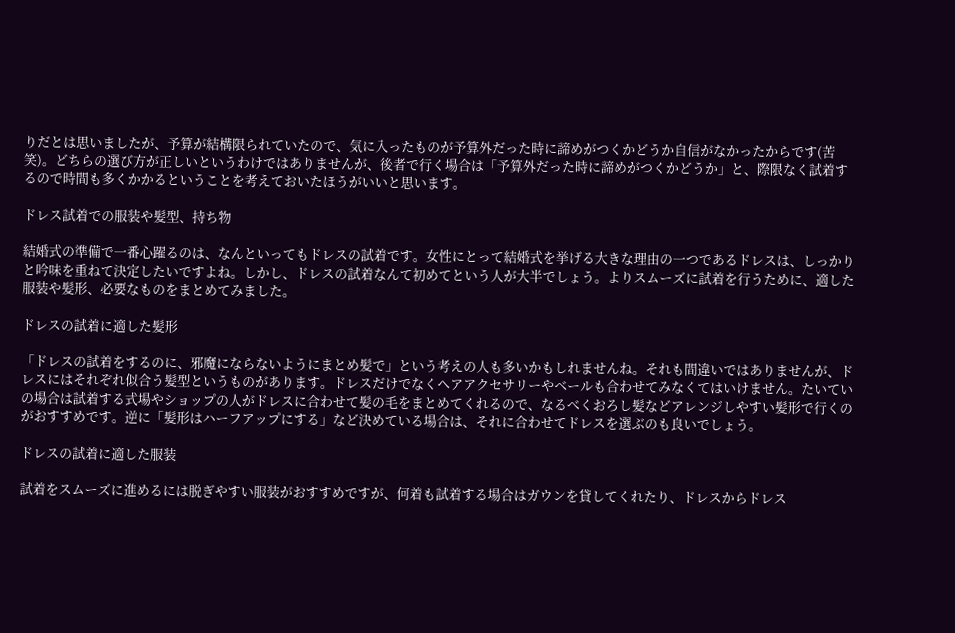りだとは思いましたが、予算が結構限られていたので、気に入ったものが予算外だった時に諦めがつくかどうか自信がなかったからです(苦笑)。どちらの選び方が正しいというわけではありませんが、後者で行く場合は「予算外だった時に諦めがつくかどうか」と、際限なく試着するので時間も多くかかるということを考えておいたほうがいいと思います。

ドレス試着での服装や髪型、持ち物

結婚式の準備で一番心躍るのは、なんといってもドレスの試着です。女性にとって結婚式を挙げる大きな理由の一つであるドレスは、しっかりと吟味を重ねて決定したいですよね。しかし、ドレスの試着なんて初めてという人が大半でしょう。よりスムーズに試着を行うために、適した服装や髪形、必要なものをまとめてみました。

ドレスの試着に適した髪形

「ドレスの試着をするのに、邪魔にならないようにまとめ髪で」という考えの人も多いかもしれませんね。それも間違いではありませんが、ドレスにはそれぞれ似合う髪型というものがあります。ドレスだけでなくヘアアクセサリーやベールも合わせてみなくてはいけません。たいていの場合は試着する式場やショップの人がドレスに合わせて髪の毛をまとめてくれるので、なるべくおろし髪などアレンジしやすい髪形で行くのがおすすめです。逆に「髪形はハーフアップにする」など決めている場合は、それに合わせてドレスを選ぶのも良いでしょう。

ドレスの試着に適した服装

試着をスムーズに進めるには脱ぎやすい服装がおすすめですが、何着も試着する場合はガウンを貸してくれたり、ドレスからドレス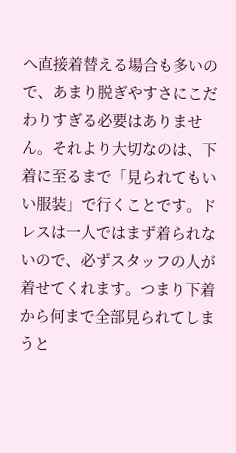へ直接着替える場合も多いので、あまり脱ぎやすさにこだわりすぎる必要はありません。それより大切なのは、下着に至るまで「見られてもいい服装」で行くことです。ドレスは一人ではまず着られないので、必ずスタッフの人が着せてくれます。つまり下着から何まで全部見られてしまうと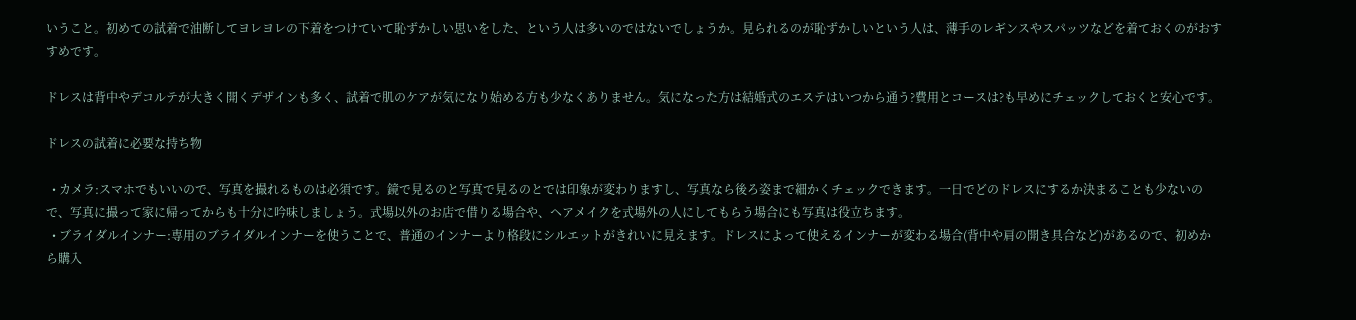いうこと。初めての試着で油断してヨレヨレの下着をつけていて恥ずかしい思いをした、という人は多いのではないでしょうか。見られるのが恥ずかしいという人は、薄手のレギンスやスパッツなどを着ておくのがおすすめです。

ドレスは背中やデコルテが大きく開くデザインも多く、試着で肌のケアが気になり始める方も少なくありません。気になった方は結婚式のエステはいつから通う?費用とコースは?も早めにチェックしておくと安心です。

ドレスの試着に必要な持ち物

  • カメラ:スマホでもいいので、写真を撮れるものは必須です。鏡で見るのと写真で見るのとでは印象が変わりますし、写真なら後ろ姿まで細かくチェックできます。一日でどのドレスにするか決まることも少ないので、写真に撮って家に帰ってからも十分に吟味しましょう。式場以外のお店で借りる場合や、ヘアメイクを式場外の人にしてもらう場合にも写真は役立ちます。
  • ブライダルインナー:専用のブライダルインナーを使うことで、普通のインナーより格段にシルエットがきれいに見えます。ドレスによって使えるインナーが変わる場合(背中や肩の開き具合など)があるので、初めから購入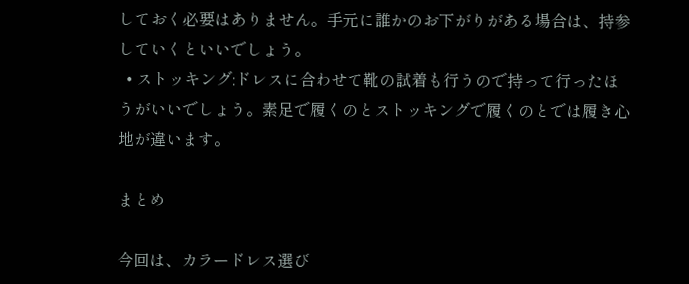しておく必要はありません。手元に誰かのお下がりがある場合は、持参していくといいでしょう。
  • ストッキング:ドレスに合わせて靴の試着も行うので持って行ったほうがいいでしょう。素足で履くのとストッキングで履くのとでは履き心地が違います。

まとめ

今回は、カラードレス選び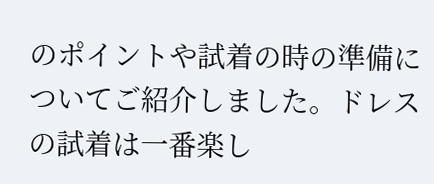のポイントや試着の時の準備についてご紹介しました。ドレスの試着は一番楽し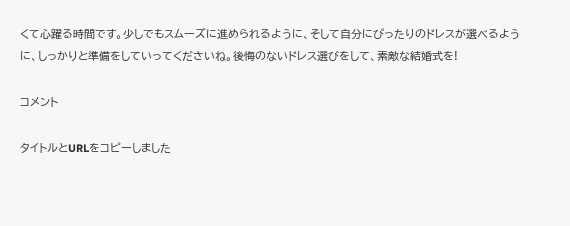くて心躍る時間です。少しでもスムーズに進められるように、そして自分にぴったりのドレスが選べるように、しっかりと準備をしていってくださいね。後悔のないドレス選びをして、素敵な結婚式を!

コメント

タイトルとURLをコピーしました